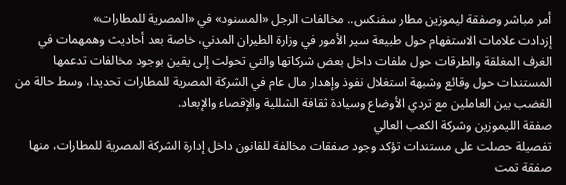أمر مباشر وصفقة ليموزين مطار سفنكس.. مخالفات الرجل «المسنود» في «المصرية للمطارات»
إزدادت علامات الاستفهام حول طبيعة سير الأمور في وزارة الطيران المدني، خاصة بعد أحاديث وهمهمات في الغرف المغلقة والطرقات حول ملفات داخل بعض شركاتها والتي تحولت إلى يقين بوجود مخالفات تدعمها المستندات حول وقائع وشبهة استغلال نفوذ وإهدار مال عام في الشركة المصرية للمطارات تحديدا، وسط حالة من الغضب بين العاملين مع تردي الأوضاع وسيادة ثقافة الشللية والإقصاء والإبعاد.
صفقة الليموزين وشركة الكعب العالي
تفصيلة حصلت على مستندات تؤكد وجود صفقات مخالفة للقانون داخل إدارة الشركة المصرية للمطارات، منها صفقة تمت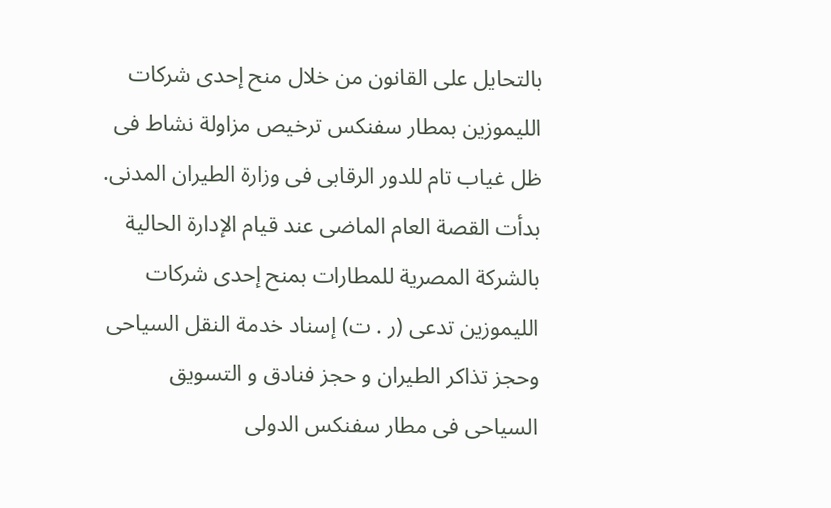بالتحايل على القانون من خلال منح إحدى شركات الليموزين بمطار سفنكس ترخيص مزاولة نشاط فى ظل غياب تام للدور الرقابى فى وزارة الطيران المدنى.
بدأت القصة العام الماضى عند قيام الإدارة الحالية بالشركة المصرية للمطارات بمنح إحدى شركات الليموزين تدعى (ر . ت) إسناد خدمة النقل السياحى وحجز تذاكر الطيران و حجز فنادق و التسويق السياحى فى مطار سفنكس الدولى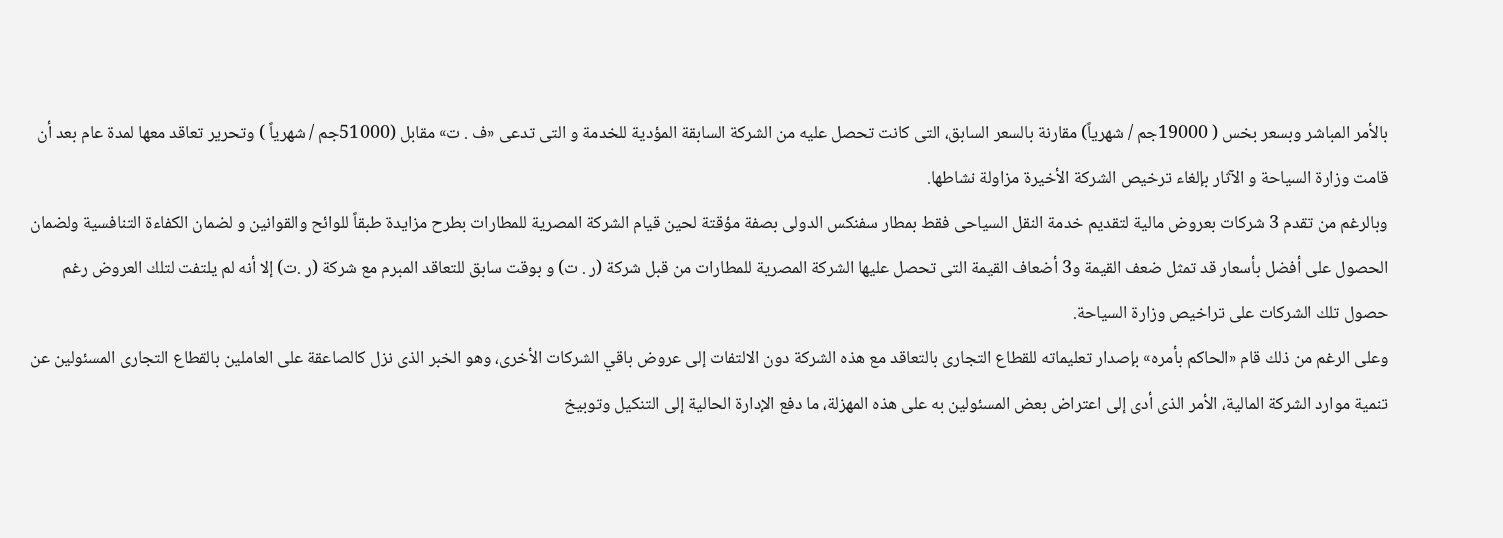بالأمر المباشر وبسعر بخس ( 19000جم / شهرياً) مقارنة بالسعر السابق، التى كانت تحصل عليه من الشركة السابقة المؤدية للخدمة و التى تدعى «ف . ت» مقابل (51000جم / شهرياً ) وتحرير تعاقد معها لمدة عام بعد أن قامت وزارة السياحة و الآثار بإلغاء ترخيص الشركة الأخيرة مزاولة نشاطها.
وبالرغم من تقدم 3 شركات بعروض مالية لتقديم خدمة النقل السياحى فقط بمطار سفنكس الدولى بصفة مؤقتة لحين قيام الشركة المصرية للمطارات بطرح مزايدة طبقاً للوائح والقوانين و لضمان الكفاءة التنافسية ولضمان الحصول على أفضل بأسعار قد تمثل ضعف القيمة و3 أضعاف القيمة التى تحصل عليها الشركة المصرية للمطارات من قبل شركة (ر . ت) و بوقت سابق للتعاقد المبرم مع شركة (ر .ت) إلا أنه لم يلتفت لتلك العروض رغم حصول تلك الشركات على تراخيص وزارة السياحة.
وعلى الرغم من ذلك قام «الحاكم بأمره» بإصدار تعليماته للقطاع التجارى بالتعاقد مع هذه الشركة دون الالتفات إلى عروض باقي الشركات الأخرى، وهو الخبر الذى نزل كالصاعقة على العاملين بالقطاع التجارى المسئولين عن تنمية موارد الشركة المالية، الأمر الذى أدى إلى اعتراض بعض المسئولين به على هذه المهزلة، ما دفع الإدارة الحالية إلى التنكيل وتوبيخ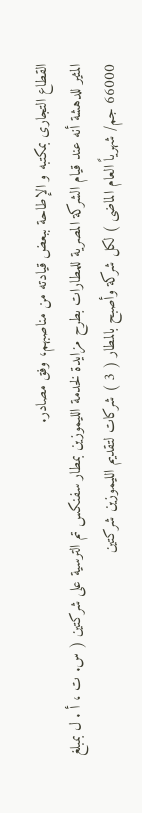القطاع التجارى بمكتبه و الإطاحة ببعض قيادته من مناصبهم، وفق مصادر.
المثير للدهشة أنه عند قيام الشركة المصرية للمطارات بطرح مزايدة لخدمة الليموزين بمطار سفنكس تم الترسية على شركتين ( س. ت ، أ . ل بمبلغ 66000 جم/ شهرياً العام الماضى ) لكل شركة وأصبح بالمطار ( 3 ) شركات لتقديم الليموزين شركتين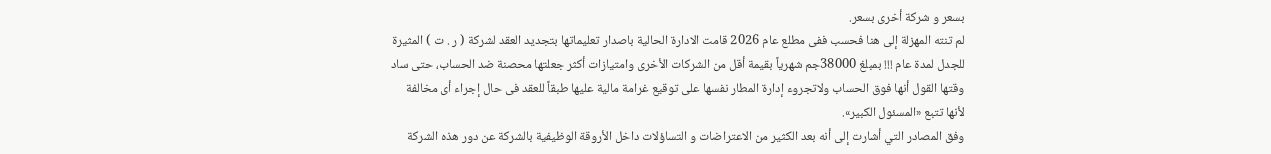بسعر و شركة أخرى بسعر.
لم تنته المهزلة إلى هنا فحسب ففى مطلع عام 2026 قامت الادارة الحالية باصدار تعليماتها بتجديد العقد لشركة ( ر . ت ) المثيرة للجدل لمدة عام !!! بمبلغ 38000جم شهرياً بقيمة أقل من الشركات الأخرى وامتيازات أكثر جعلتها محصنة ضد الحساب، حتى ساد وقتها القول أنها فوق الحساب ولاتجروء إدارة المطار نفسها على توقيع غرامة مالية عليها طبقاً للعقد فى حال إجراء أى مخالفة لأنها تتبع «المسئول الكبير».
وفق المصادر التي أشارت إلى أنه بعد الكثير من الاعتراضات و التساؤلات داخل الأروقة الوظيفية بالشركة عن دور هذه الشركة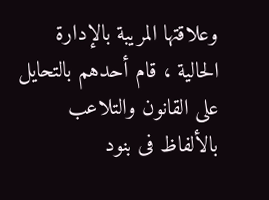وعلاقتها المريبة بالإدارة الحالية ، قام أحدهم بالتحايل على القانون والتلاعب بالألفاظ فى بنود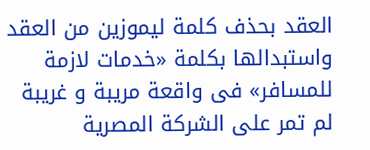العقد بحذف كلمة ليموزين من العقد واستبدالها بكلمة «خدمات لازمة للمسافر» فى واقعة مريبة و غريبة لم تمر على الشركة المصرية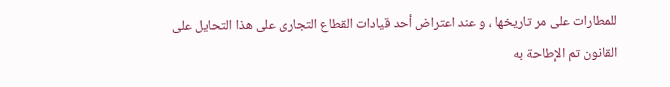للمطارات على مر تاريخها ، و عند اعتراض أحد قيادات القطاع التجارى على هذا التحايل على القانون تم الإطاحة به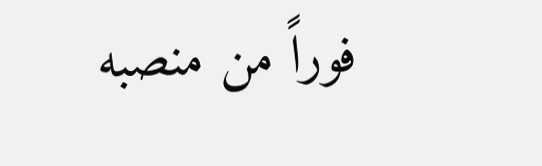فوراً من منصبه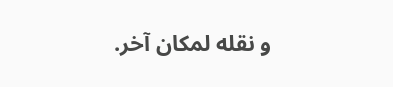و نقله لمكان آخر.